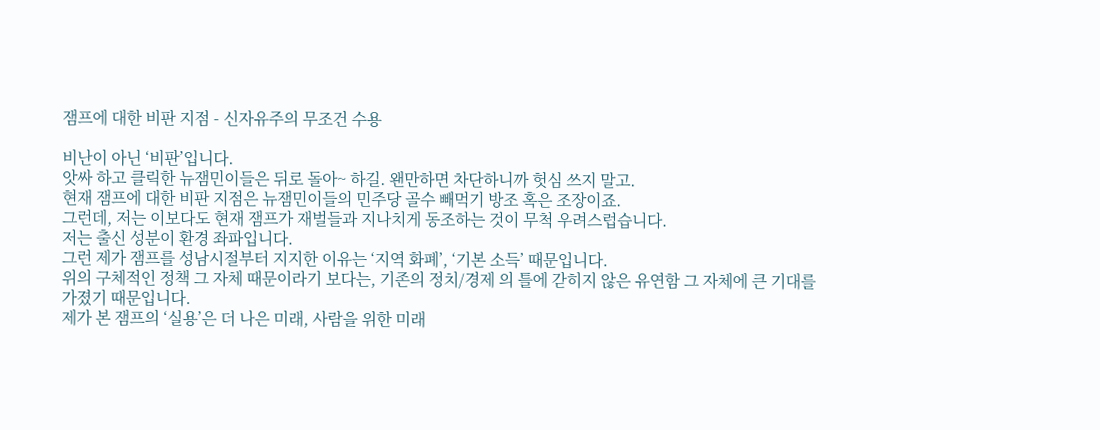잼프에 대한 비판 지점 - 신자유주의 무조건 수용

비난이 아닌 ‘비판’입니다.
앗싸 하고 클릭한 뉴잼민이들은 뒤로 돌아~ 하길. 왠만하면 차단하니까 헛심 쓰지 말고.
현재 잼프에 대한 비판 지점은 뉴잼민이들의 민주당 골수 빼먹기 방조 혹은 조장이죠.
그런데, 저는 이보다도 현재 잼프가 재벌들과 지나치게 동조하는 것이 무척 우려스럽습니다.
저는 출신 성분이 환경 좌파입니다.
그런 제가 잼프를 성남시절부터 지지한 이유는 ‘지역 화폐’, ‘기본 소득’ 때문입니다.
위의 구체적인 정책 그 자체 때문이라기 보다는, 기존의 정치/경제 의 틀에 갇히지 않은 유연함 그 자체에 큰 기대를 가졌기 때문입니다.
제가 본 잼프의 ‘실용’은 더 나은 미래, 사람을 위한 미래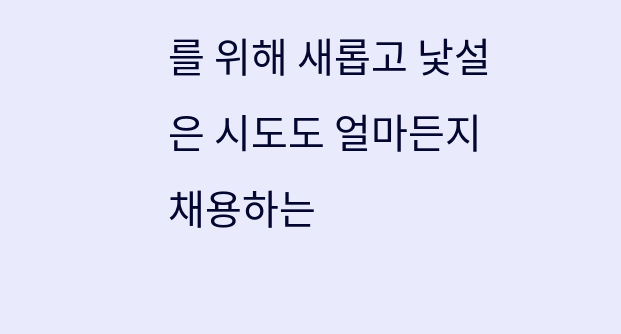를 위해 새롭고 낯설은 시도도 얼마든지 채용하는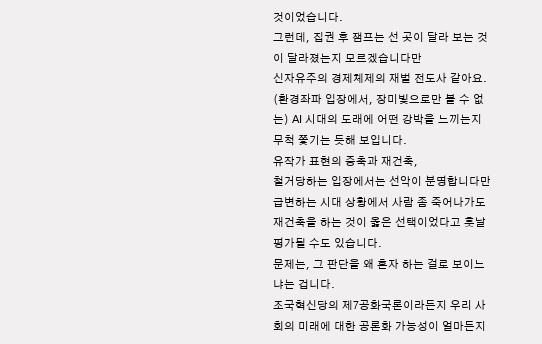것이었습니다.
그런데, 집권 후 잼프는 선 곳이 달라 보는 것이 달라졌는지 모르겠습니다만
신자유주의 경제체제의 재벌 전도사 같아요.
(환경좌파 입장에서, 장미빛으로만 볼 수 없는) AI 시대의 도래에 어떤 강박을 느끼는지 무척 쫓기는 듯해 보입니다.
유작가 표현의 증축과 재건축,
철거당하는 입장에서는 선악이 분명합니다만
급변하는 시대 상황에서 사람 좀 죽어나가도 재건축을 하는 것이 옳은 선택이었다고 훗날 평가될 수도 있습니다.
문제는, 그 판단을 왜 혼자 하는 걸로 보이느냐는 겁니다.
조국혁신당의 제7공화국론이라든지 우리 사회의 미래에 대한 공론화 가능성이 얼마든지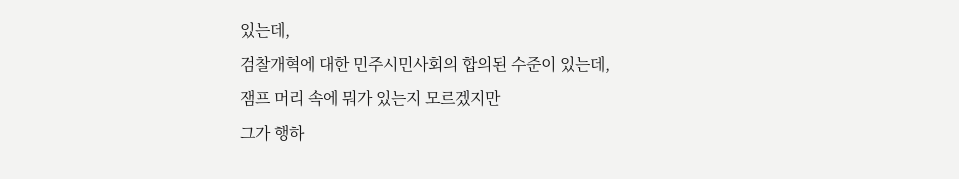있는데,
검찰개혁에 대한 민주시민사회의 합의된 수준이 있는데,
잼프 머리 속에 뭐가 있는지 모르겠지만
그가 행하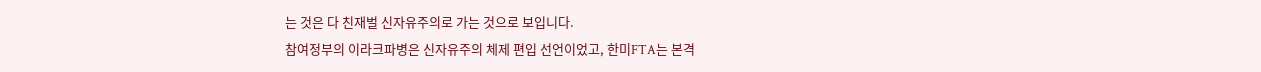는 것은 다 친재벌 신자유주의로 가는 것으로 보입니다.
참여정부의 이라크파병은 신자유주의 체제 편입 선언이었고, 한미FTA는 본격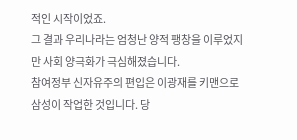적인 시작이었죠.
그 결과 우리나라는 엄청난 양적 팽창을 이루었지만 사회 양극화가 극심해졌습니다.
참여정부 신자유주의 편입은 이광재를 키맨으로 삼성이 작업한 것입니다. 당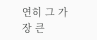연히 그 가장 큰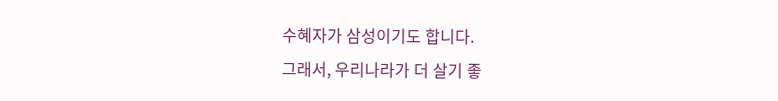수혜자가 삼성이기도 합니다.
그래서, 우리나라가 더 살기 좋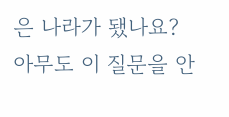은 나라가 됐나요?
아무도 이 질문을 안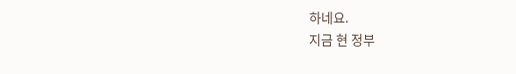하네요.
지금 현 정부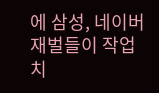에 삼성, 네이버 재벌들이 작업치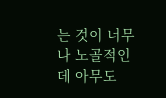는 것이 너무나 노골적인데 아무도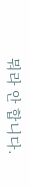뭐라 안 합니다.